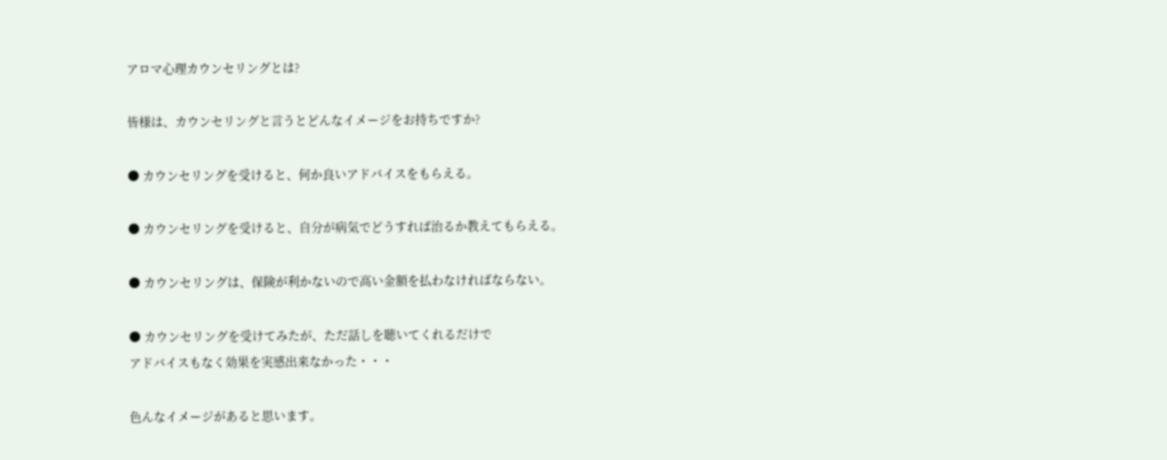アロマ心理カウンセリングとは?

皆様は、カウンセリングと言うとどんなイメージをお持ちですか?

● カウンセリングを受けると、何か良いアドバイスをもらえる。

● カウンセリングを受けると、自分が病気でどうすれば治るか教えてもらえる。

● カウンセリングは、保険が利かないので高い金額を払わなければならない。

● カウンセリングを受けてみたが、ただ話しを聴いてくれるだけで
アドバイスもなく効果を実感出来なかった・・・

色んなイメージがあると思います。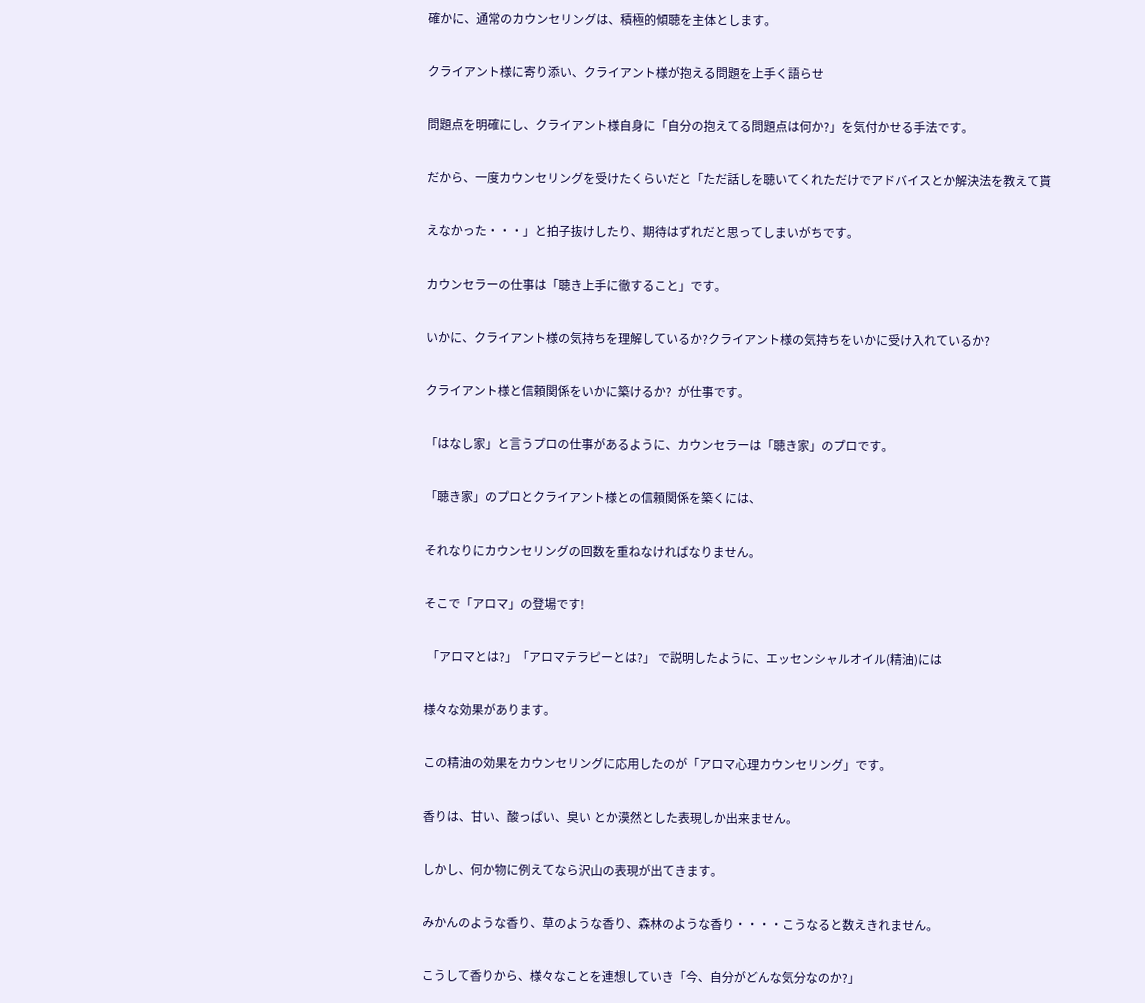確かに、通常のカウンセリングは、積極的傾聴を主体とします。

クライアント様に寄り添い、クライアント様が抱える問題を上手く語らせ

問題点を明確にし、クライアント様自身に「自分の抱えてる問題点は何か?」を気付かせる手法です。

だから、一度カウンセリングを受けたくらいだと「ただ話しを聴いてくれただけでアドバイスとか解決法を教えて貰

えなかった・・・」と拍子抜けしたり、期待はずれだと思ってしまいがちです。

カウンセラーの仕事は「聴き上手に徹すること」です。

いかに、クライアント様の気持ちを理解しているか?クライアント様の気持ちをいかに受け入れているか?

クライアント様と信頼関係をいかに築けるか?  が仕事です。

「はなし家」と言うプロの仕事があるように、カウンセラーは「聴き家」のプロです。

「聴き家」のプロとクライアント様との信頼関係を築くには、

それなりにカウンセリングの回数を重ねなければなりません。

そこで「アロマ」の登場です!

 「アロマとは?」「アロマテラピーとは?」 で説明したように、エッセンシャルオイル(精油)には

様々な効果があります。

この精油の効果をカウンセリングに応用したのが「アロマ心理カウンセリング」です。

香りは、甘い、酸っぱい、臭い とか漠然とした表現しか出来ません。

しかし、何か物に例えてなら沢山の表現が出てきます。

みかんのような香り、草のような香り、森林のような香り・・・・こうなると数えきれません。

こうして香りから、様々なことを連想していき「今、自分がどんな気分なのか?」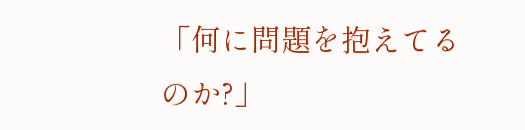「何に問題を抱えてるのか?」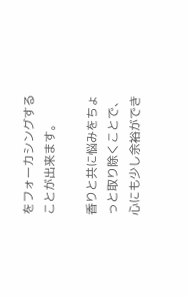をフォーカシングすることが出来ます。

香りと共に悩みをちょっと取り除くことで、心にも少し余裕ができ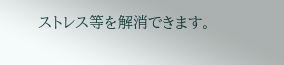ストレス等を解消できます。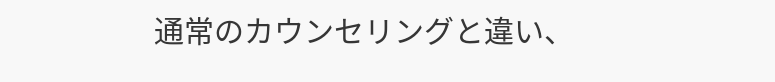通常のカウンセリングと違い、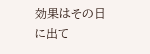効果はその日に出て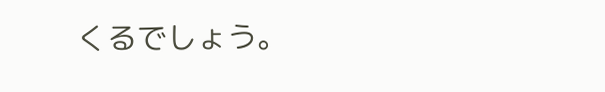くるでしょう。